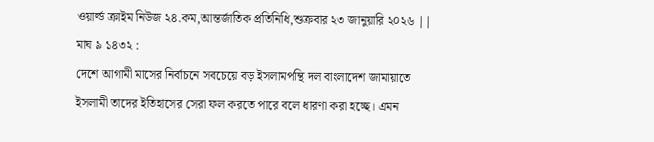ওয়ার্ল্ড ক্রাইম নিউজ ২৪.কম,আন্তর্জাতিক প্রতিনিধি,শুক্রবার ২৩ জানুয়ারি ২০২৬ || মাঘ ৯ ১৪৩২ :
দেশে আগামী মাসের নির্বাচনে সবচেয়ে বড় ইসলামপন্থি দল বাংলাদেশ জামায়াতে ইসলামী তাদের ইতিহাসের সেরা ফল করতে পারে বলে ধারণা করা হচ্ছে। এমন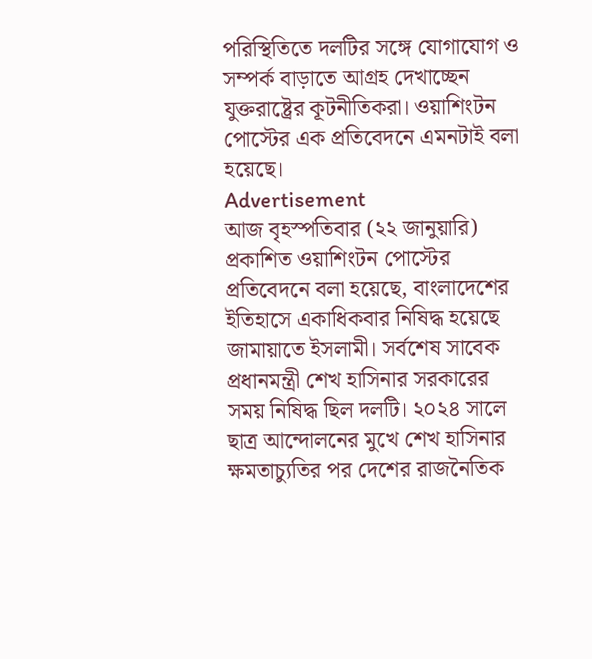পরিস্থিতিতে দলটির সঙ্গে যোগাযোগ ও সম্পর্ক বাড়াতে আগ্রহ দেখাচ্ছেন যুক্তরাষ্ট্রের কূটনীতিকরা। ওয়াশিংটন পোস্টের এক প্রতিবেদনে এমনটাই বলা হয়েছে।
Advertisement
আজ বৃহস্পতিবার (২২ জানুয়ারি) প্রকাশিত ওয়াশিংটন পোস্টের প্রতিবেদনে বলা হয়েছে, বাংলাদেশের ইতিহাসে একাধিকবার নিষিদ্ধ হয়েছে জামায়াতে ইসলামী। সর্বশেষ সাবেক প্রধানমন্ত্রী শেখ হাসিনার সরকারের সময় নিষিদ্ধ ছিল দলটি। ২০২৪ সালে ছাত্র আন্দোলনের মুখে শেখ হাসিনার ক্ষমতাচ্যুতির পর দেশের রাজনৈতিক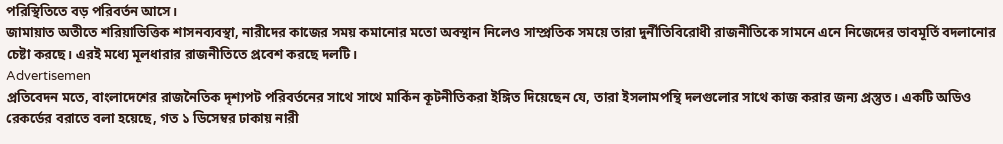পরিস্থিতিতে বড় পরিবর্তন আসে।
জামায়াত অতীতে শরিয়াভিত্তিক শাসনব্যবস্থা, নারীদের কাজের সময় কমানোর মতো অবস্থান নিলেও সাম্প্রতিক সময়ে তারা দুর্নীতিবিরোধী রাজনীতিকে সামনে এনে নিজেদের ভাবমূর্তি বদলানোর চেষ্টা করছে। এরই মধ্যে মূলধারার রাজনীতিতে প্রবেশ করছে দলটি।
Advertisemen
প্রতিবেদন মতে, বাংলাদেশের রাজনৈতিক দৃশ্যপট পরিবর্তনের সাথে সাথে মার্কিন কূটনীতিকরা ইঙ্গিত দিয়েছেন যে, তারা ইসলামপন্থি দলগুলোর সাথে কাজ করার জন্য প্রস্তুত। একটি অডিও রেকর্ডের বরাতে বলা হয়েছে, গত ১ ডিসেম্বর ঢাকায় নারী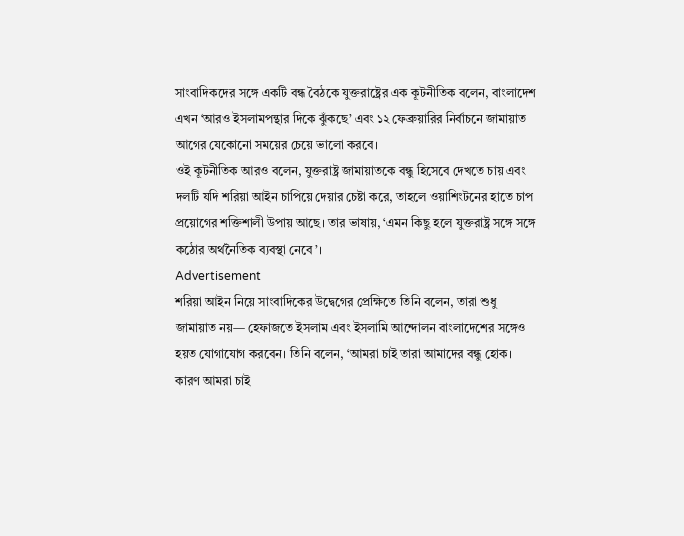সাংবাদিকদের সঙ্গে একটি বন্ধ বৈঠকে যুক্তরাষ্ট্রের এক কূটনীতিক বলেন, বাংলাদেশ এখন ‘আরও ইসলামপন্থার দিকে ঝুঁকছে’ এবং ১২ ফেব্রুয়ারির নির্বাচনে জামায়াত আগের যেকোনো সময়ের চেয়ে ভালো করবে।
ওই কূটনীতিক আরও বলেন, যুক্তরাষ্ট্র জামায়াতকে বন্ধু হিসেবে দেখতে চায় এবং দলটি যদি শরিয়া আইন চাপিয়ে দেয়ার চেষ্টা করে, তাহলে ওয়াশিংটনের হাতে চাপ প্রয়োগের শক্তিশালী উপায় আছে। তার ভাষায়, ‘এমন কিছু হলে যুক্তরাষ্ট্র সঙ্গে সঙ্গে কঠোর অর্থনৈতিক ব্যবস্থা নেবে’।
Advertisement
শরিয়া আইন নিয়ে সাংবাদিকের উদ্বেগের প্রেক্ষিতে তিনি বলেন, তারা শুধু জামায়াত নয়— হেফাজতে ইসলাম এবং ইসলামি আন্দোলন বাংলাদেশের সঙ্গেও হয়ত যোগাযোগ করবেন। তিনি বলেন, ‘আমরা চাই তারা আমাদের বন্ধু হোক। কারণ আমরা চাই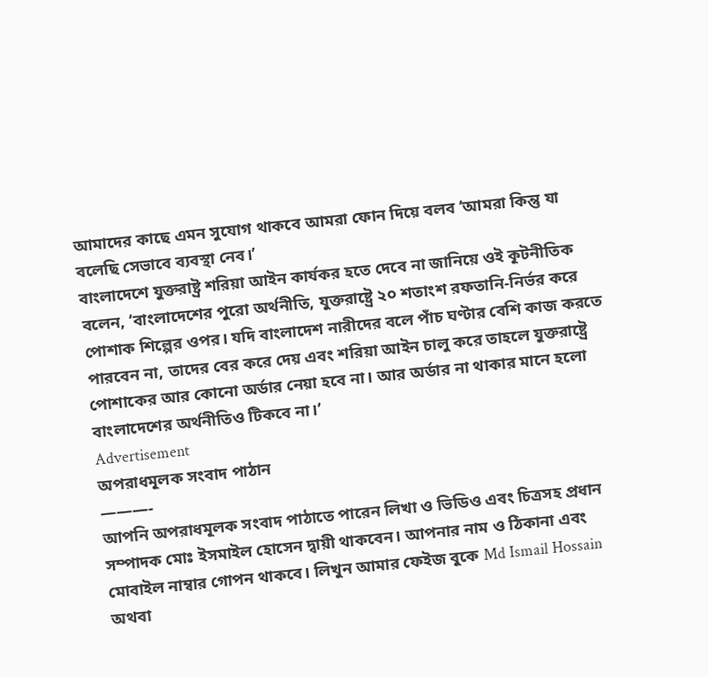আমাদের কাছে এমন সুযোগ থাকবে আমরা ফোন দিয়ে বলব ‘আমরা কিন্তু যা বলেছি সেভাবে ব্যবস্থা নেব।’
বাংলাদেশে যুক্তরাষ্ট্র শরিয়া আইন কার্যকর হতে দেবে না জানিয়ে ওই কূটনীতিক বলেন, ‘বাংলাদেশের পুরো অর্থনীতি, যুক্তরাষ্ট্রে ২০ শতাংশ রফতানি-নির্ভর করে পোশাক শিল্পের ওপর। যদি বাংলাদেশ নারীদের বলে পাঁচ ঘণ্টার বেশি কাজ করতে পারবেন না, তাদের বের করে দেয় এবং শরিয়া আইন চালু করে তাহলে যুক্তরাষ্ট্রে পোশাকের আর কোনো অর্ডার নেয়া হবে না। আর অর্ডার না থাকার মানে হলো বাংলাদেশের অর্থনীতিও টিকবে না।’
Advertisement
অপরাধমূলক সংবাদ পাঠান
———-
আপনি অপরাধমূলক সংবাদ পাঠাতে পারেন লিখা ও ভিডিও এবং চিত্রসহ প্রধান সম্পাদক মোঃ ইসমাইল হোসেন দ্বায়ী থাকবেন। আপনার নাম ও ঠিকানা এবং মোবাইল নাম্বার গোপন থাকবে। লিখুন আমার ফেইজ বুকে Md Ismail Hossain অথবা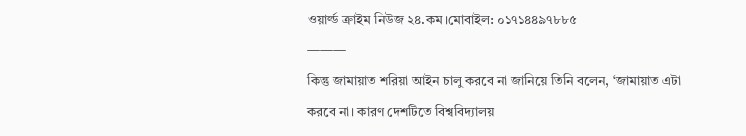ওয়ার্ল্ড ক্রাইম নিউজ ২৪.কম।মোবাইল: ০১৭১৪৪৯৭৮৮৫
———
কিন্তু জামায়াত শরিয়া আইন চালু করবে না জানিয়ে তিনি বলেন, ‘জামায়াত এটা করবে না। কারণ দেশটিতে বিশ্ববিদ্যালয়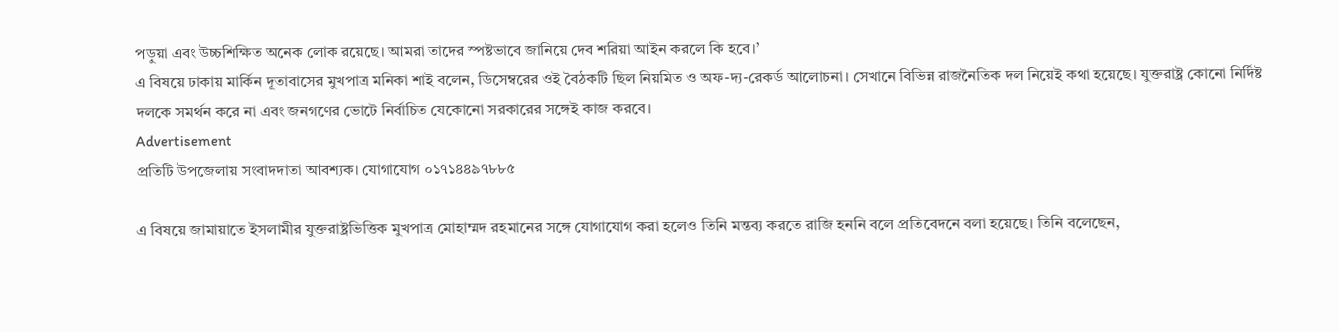পড়ুয়া এবং উচ্চশিক্ষিত অনেক লোক রয়েছে। আমরা তাদের স্পষ্টভাবে জানিয়ে দেব শরিয়া আইন করলে কি হবে।’
এ বিষয়ে ঢাকায় মার্কিন দূতাবাসের মুখপাত্র মনিকা শাই বলেন, ডিসেম্বরের ওই বৈঠকটি ছিল নিয়মিত ও অফ-দ্য-রেকর্ড আলোচনা। সেখানে বিভিন্ন রাজনৈতিক দল নিয়েই কথা হয়েছে। যুক্তরাষ্ট্র কোনো নির্দিষ্ট দলকে সমর্থন করে না এবং জনগণের ভোটে নির্বাচিত যেকোনো সরকারের সঙ্গেই কাজ করবে।
Advertisement
প্রতিটি উপজেলায় সংবাদদাতা আবশ্যক। যোগাযোগ ০১৭১৪৪৯৭৮৮৫

এ বিষয়ে জামায়াতে ইসলামীর যুক্তরাষ্ট্রভিত্তিক মুখপাত্র মোহাম্মদ রহমানের সঙ্গে যোগাযোগ করা হলেও তিনি মন্তব্য করতে রাজি হননি বলে প্রতিবেদনে বলা হয়েছে। তিনি বলেছেন,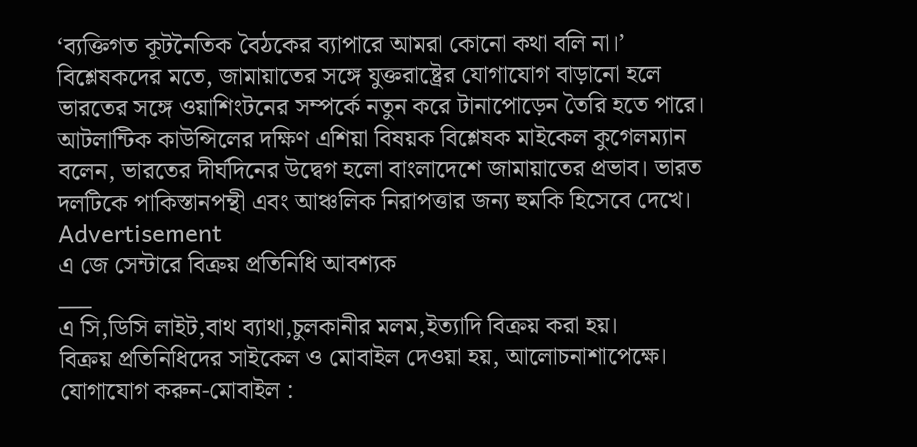‘ব্যক্তিগত কূটনৈতিক বৈঠকের ব্যাপারে আমরা কোনো কথা বলি না।’
বিশ্লেষকদের মতে, জামায়াতের সঙ্গে যুক্তরাষ্ট্রের যোগাযোগ বাড়ানো হলে ভারতের সঙ্গে ওয়াশিংটনের সম্পর্কে নতুন করে টানাপোড়েন তৈরি হতে পারে। আটলান্টিক কাউন্সিলের দক্ষিণ এশিয়া বিষয়ক বিশ্লেষক মাইকেল কুগেলম্যান বলেন, ভারতের দীর্ঘদিনের উদ্বেগ হলো বাংলাদেশে জামায়াতের প্রভাব। ভারত দলটিকে পাকিস্তানপন্থী এবং আঞ্চলিক নিরাপত্তার জন্য হুমকি হিসেবে দেখে।
Advertisement
এ জে সেন্টারে বিত্রুয় প্রতিনিধি আবশ্যক
___
এ সি,ডিসি লাইট,বাথ ব্যাথা,চুলকানীর মলম,ইত্যাদি বিক্রয় করা হয়।
বিক্রয় প্রতিনিধিদের সাইকেল ও মোবাইল দেওয়া হয়, আলোচনাশাপেক্ষে।
যোগাযোগ করুন-মোবাইল :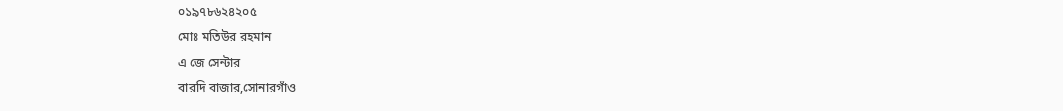০১৯৭৮৬২৪২০৫
মোঃ মতিউর রহমান
এ জে সেন্টার
বারদি বাজার,সোনারগাঁও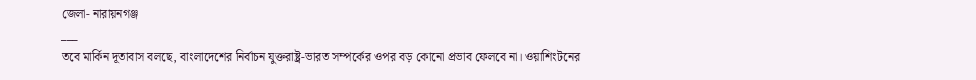জেলা- নারায়নগঞ্জ
___
তবে মার্কিন দূতাবাস বলছে, বাংলাদেশের নির্বাচন যুক্তরাষ্ট্র-ভারত সম্পর্কের ওপর বড় কোনো প্রভাব ফেলবে না। ওয়াশিংটনের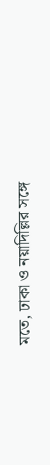মতে, ঢাকা ও নয়াদিল্লির সঙ্গে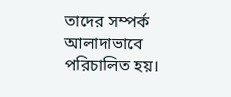তাদের সম্পর্ক আলাদাভাবে পরিচালিত হয়।